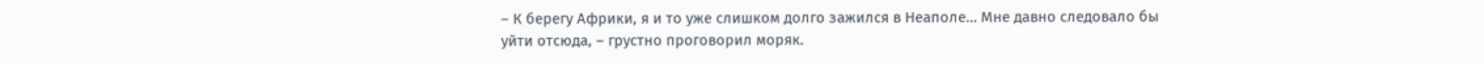– К берегу Африки, я и то уже слишком долго зажился в Неаполе… Мне давно следовало бы уйти отсюда, – грустно проговорил моряк.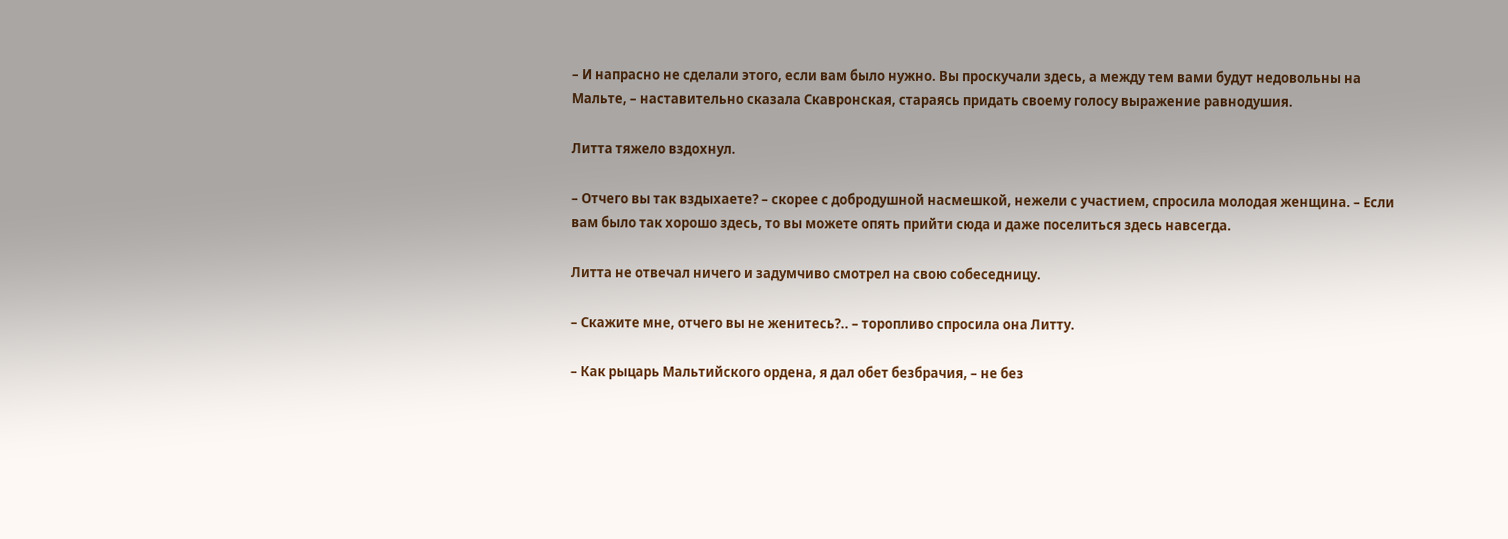– И напрасно не сделали этого, если вам было нужно. Вы проскучали здесь, а между тем вами будут недовольны на Мальте, – наставительно сказала Скавронская, стараясь придать своему голосу выражение равнодушия.

Литта тяжело вздохнул.

– Отчего вы так вздыхаете? – скорее с добродушной насмешкой, нежели с участием, спросила молодая женщина. – Если вам было так хорошо здесь, то вы можете опять прийти сюда и даже поселиться здесь навсегда.

Литта не отвечал ничего и задумчиво смотрел на свою собеседницу.

– Скажите мне, отчего вы не женитесь?.. – торопливо спросила она Литту.

– Как рыцарь Мальтийского ордена, я дал обет безбрачия, – не без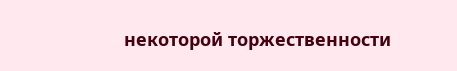некоторой торжественности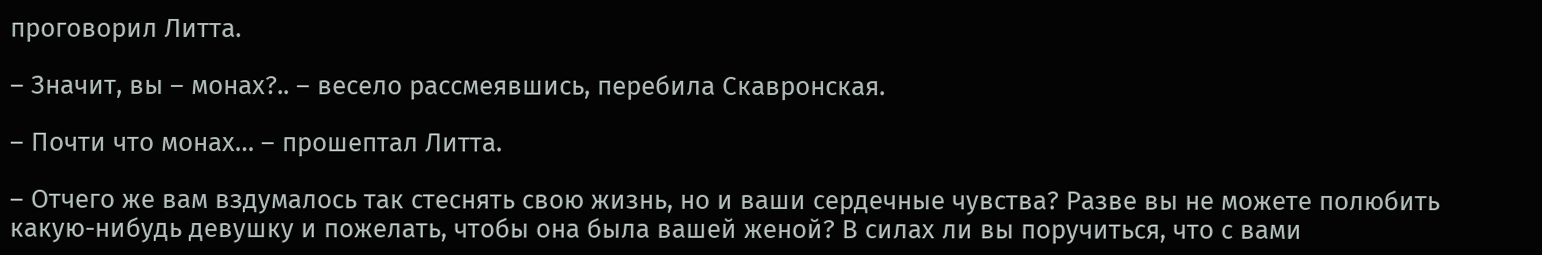проговорил Литта.

– Значит, вы – монах?.. – весело рассмеявшись, перебила Скавронская.

– Почти что монах… – прошептал Литта.

– Отчего же вам вздумалось так стеснять свою жизнь, но и ваши сердечные чувства? Разве вы не можете полюбить какую-нибудь девушку и пожелать, чтобы она была вашей женой? В силах ли вы поручиться, что с вами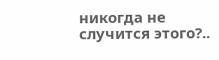никогда не случится этого?..